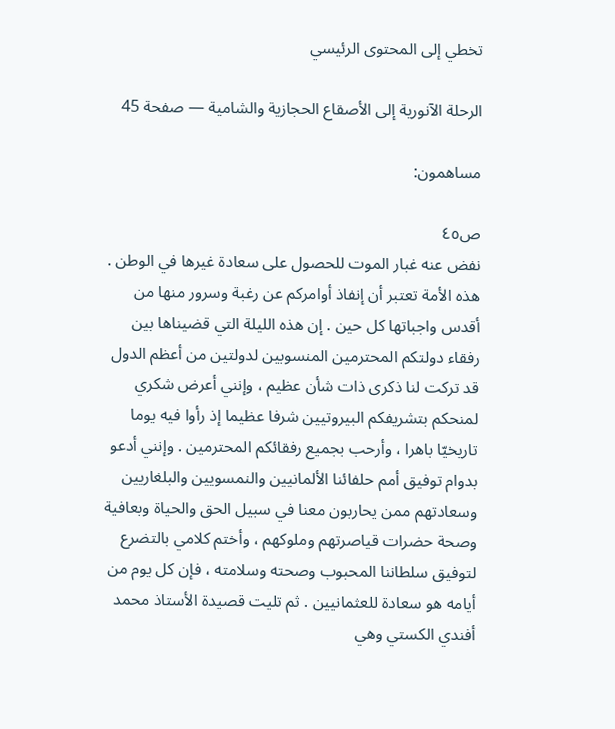تخطي إلى المحتوى الرئيسي

الرحلة الآنورية إلى الأصقاع الحجازية والشامية — صفحة 45

مساهمون:

ص٤٥
نفض عنه غبار الموت للحصول على سعادة غيرها في الوطن . هذه الأمة تعتبر أن إنفاذ أوامركم عن رغبة وسرور منها من أقدس واجباتها كل حين . إن هذه الليلة التي قضيناها بين رفقاء دولتكم المحترمين المنسوبين لدولتين من أعظم الدول قد تركت لنا ذكرى ذات شأن عظيم ، وإنني أعرض شكري لمنحكم بتشريفكم البيروتيين شرفا عظيما إذ رأوا فيه يوما تاريخيّا باهرا ، وأرحب بجميع رفقائكم المحترمين . وإنني أدعو بدوام توفيق أمم حلفائنا الألمانيين والنمسويين والبلغاريين وسعادتهم ممن يحاربون معنا في سبيل الحق والحياة وبعافية وصحة حضرات قياصرتهم وملوكهم ، وأختم كلامي بالتضرع لتوفيق سلطاننا المحبوب وصحته وسلامته ، فإن كل يوم من أيامه هو سعادة للعثمانيين . ثم تليت قصيدة الأستاذ محمد أفندي الكستي وهي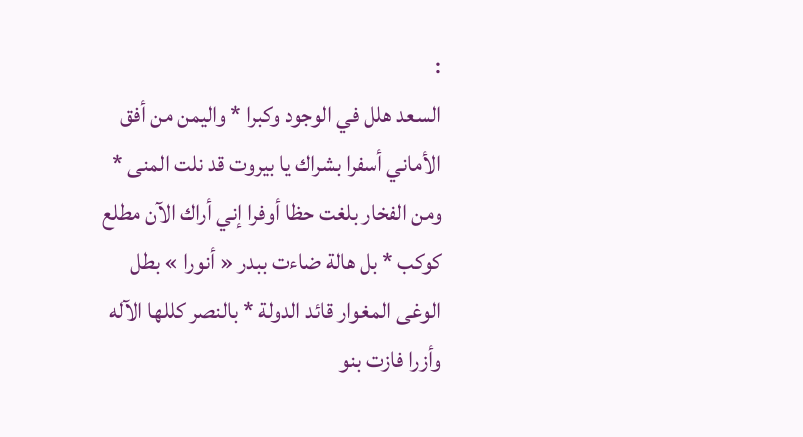:
السعد هلل في الوجود وكبرا * واليمن من أفق الأماني أسفرا بشراك يا بيروت قد نلت المنى * ومن الفخار بلغت حظا أوفرا إني أراك الآن مطلع كوكب * بل هالة ضاءت ببدر « أنورا » بطل الوغى المغوار قائد الدولة * بالنصر كللها الآله وأزرا فازت بنو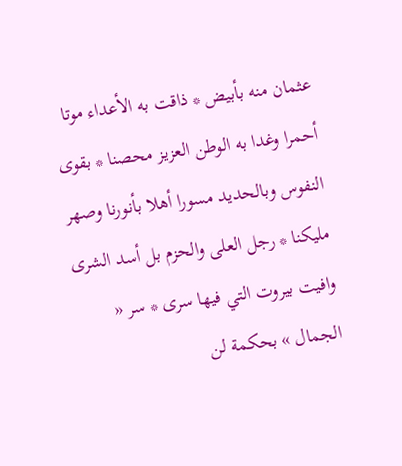عثمان منه بأبيض * ذاقت به الأعداء موتا أحمرا وغدا به الوطن العزيز محصنا * بقوى النفوس وبالحديد مسورا أهلا بأنورنا وصهر مليكنا * رجل العلى والحزم بل أسد الشرى وافيت بيروت التي فيها سرى * سر « الجمال » بحكمة لن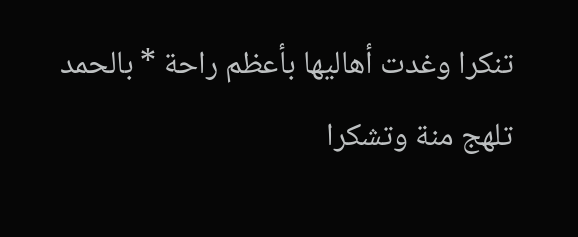تنكرا وغدت أهاليها بأعظم راحة * بالحمد تلهج منة وتشكرا